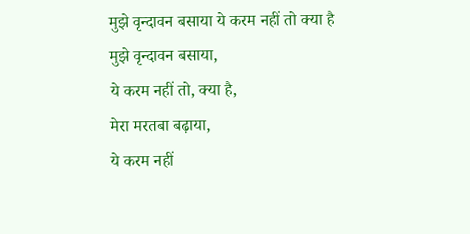मुझे वृन्दावन बसाया ये करम नहीं तो क्या है
मुझे वृन्दावन बसाया,
ये करम नहीं तो, क्या है,
मेरा मरतबा बढ़ाया,
ये करम नहीं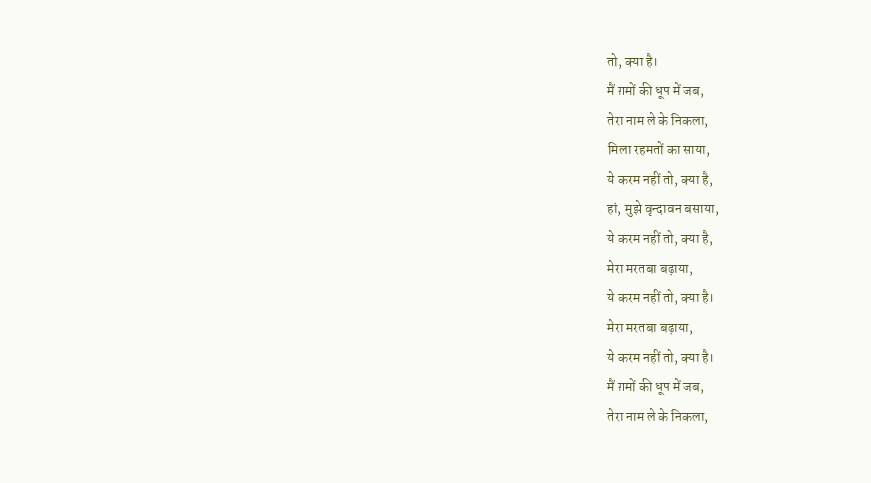तो, क्या है।
मैं ग़मों की धूप में जब,
तेरा नाम ले के निकला,
मिला रहमतों का साया,
ये करम नहीं तो, क्या है,
हां, मुझे वृन्दावन बसाया,
ये करम नहीं तो, क्या है,
मेरा मरतबा बढ़ाया,
ये करम नहीं तो, क्या है।
मेरा मरतबा बढ़ाया,
ये करम नहीं तो, क्या है।
मैं ग़मों की धूप में जब,
तेरा नाम ले के निकला,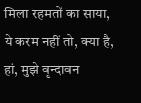मिला रहमतों का साया,
ये करम नहीं तो, क्या है,
हां, मुझे वृन्दावन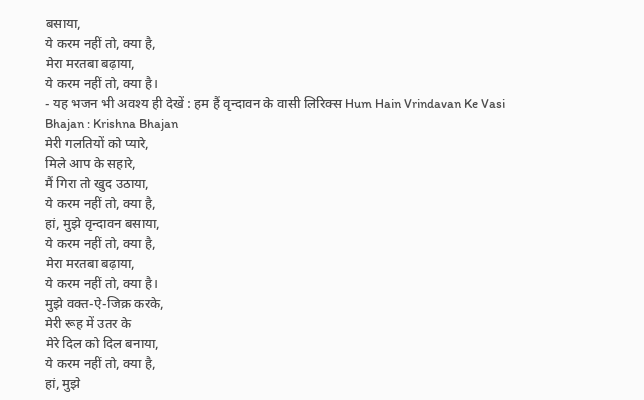बसाया,
ये करम नहीं तो, क्या है,
मेरा मरतबा बढ़ाया,
ये करम नहीं तो, क्या है।
- यह भजन भी अवश्य ही देखें : हम हैं वृन्दावन के वासी लिरिक्स Hum Hain Vrindavan Ke Vasi Bhajan : Krishna Bhajan
मेरी गलतियों को प्यारे,
मिले आप के सहारे,
मैं गिरा तो खुद उठाया,
ये करम नहीं तो, क्या है,
हां, मुझे वृन्दावन बसाया,
ये करम नहीं तो, क्या है,
मेरा मरतबा बढ़ाया,
ये करम नहीं तो, क्या है।
मुझे वक्त-ऐ-जिक्र करके,
मेरी रूह में उतर के
मेरे दिल को दिल बनाया,
ये करम नहीं तो, क्या है,
हां, मुझे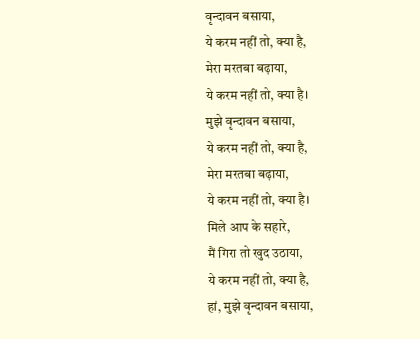वृन्दावन बसाया,
ये करम नहीं तो, क्या है,
मेरा मरतबा बढ़ाया,
ये करम नहीं तो, क्या है।
मुझे वृन्दावन बसाया,
ये करम नहीं तो, क्या है,
मेरा मरतबा बढ़ाया,
ये करम नहीं तो, क्या है।
मिले आप के सहारे,
मैं गिरा तो खुद उठाया,
ये करम नहीं तो, क्या है,
हां, मुझे वृन्दावन बसाया,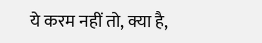ये करम नहीं तो, क्या है,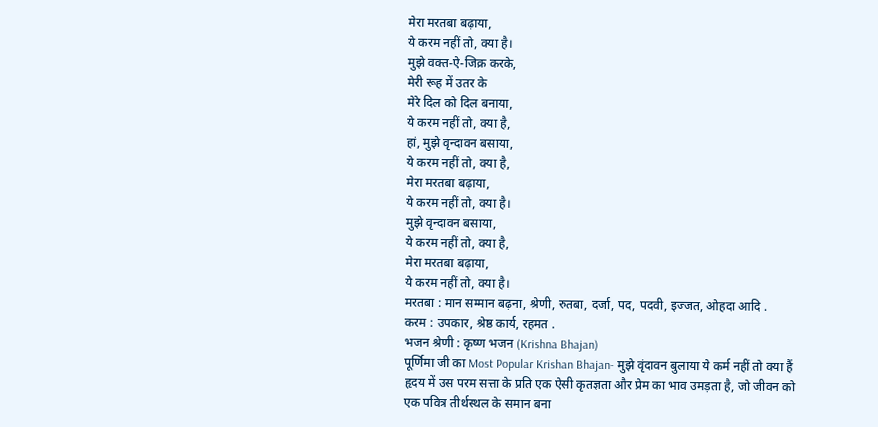मेरा मरतबा बढ़ाया,
ये करम नहीं तो, क्या है।
मुझे वक्त-ऐ-जिक्र करके,
मेरी रूह में उतर के
मेरे दिल को दिल बनाया,
ये करम नहीं तो, क्या है,
हां, मुझे वृन्दावन बसाया,
ये करम नहीं तो, क्या है,
मेरा मरतबा बढ़ाया,
ये करम नहीं तो, क्या है।
मुझे वृन्दावन बसाया,
ये करम नहीं तो, क्या है,
मेरा मरतबा बढ़ाया,
ये करम नहीं तो, क्या है।
मरतबा : मान सम्मान बढ़ना, श्रेणी, रुतबा, दर्जा, पद, पदवी, इज्जत, ओहदा आदि .
करम : उपकार, श्रेष्ठ कार्य, रहमत .
भजन श्रेणी : कृष्ण भजन (Krishna Bhajan)
पूर्णिमा जी का Most Popular Krishan Bhajan- मुझे वृंदावन बुलाया ये कर्म नहीं तो क्या हैं
हृदय में उस परम सत्ता के प्रति एक ऐसी कृतज्ञता और प्रेम का भाव उमड़ता है, जो जीवन को एक पवित्र तीर्थस्थल के समान बना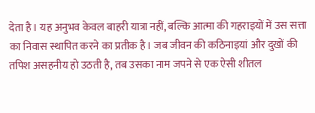देता है। यह अनुभव केवल बाहरी यात्रा नहीं, बल्कि आत्मा की गहराइयों में उस सत्ता का निवास स्थापित करने का प्रतीक है। जब जीवन की कठिनाइयां और दुखों की तपिश असहनीय हो उठती है, तब उसका नाम जपने से एक ऐसी शीतल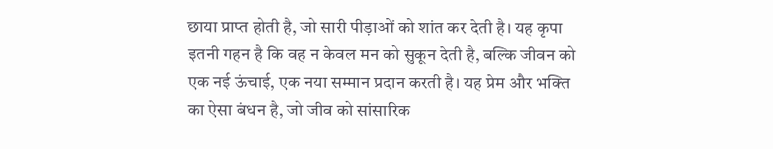छाया प्राप्त होती है, जो सारी पीड़ाओं को शांत कर देती है। यह कृपा इतनी गहन है कि वह न केवल मन को सुकून देती है, बल्कि जीवन को एक नई ऊंचाई, एक नया सम्मान प्रदान करती है। यह प्रेम और भक्ति का ऐसा बंधन है, जो जीव को सांसारिक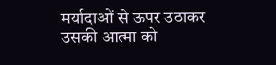मर्यादाओं से ऊपर उठाकर उसकी आत्मा को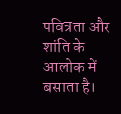पवित्रता और शांति के आलोक में बसाता है।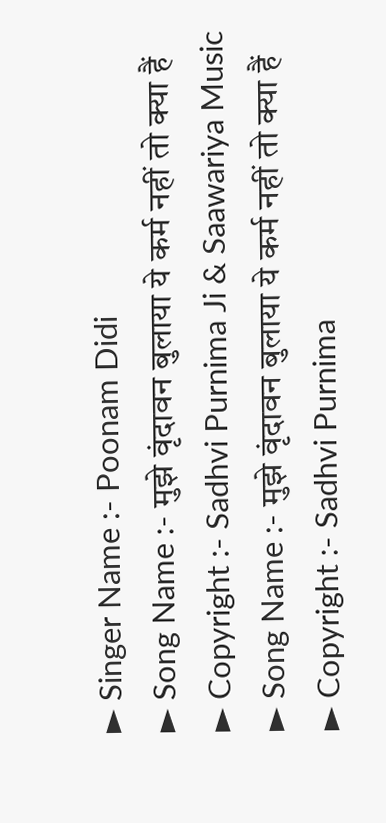► Singer Name :- Poonam Didi
► Song Name :- मुझे वृंदावन बुलाया ये कर्म नहीं तो क्या हैं
► Copyright :- Sadhvi Purnima Ji & Saawariya Music
► Song Name :- मुझे वृंदावन बुलाया ये कर्म नहीं तो क्या हैं
► Copyright :- Sadhvi Purnima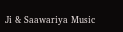Ji & Saawariya Music